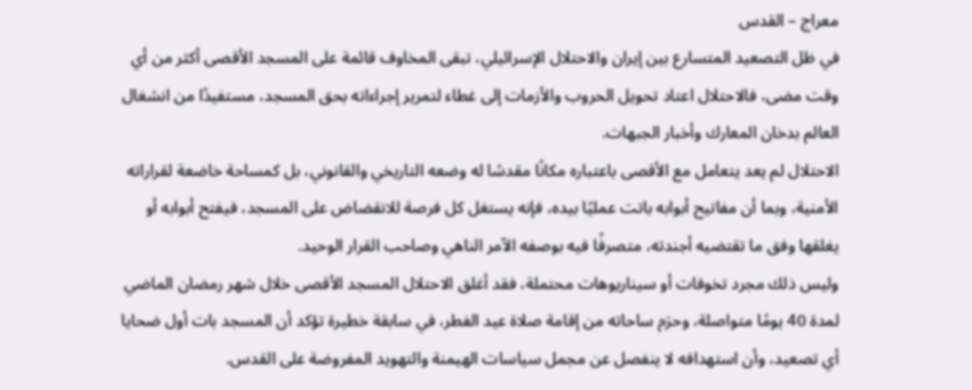معراج – القدس
في ظل التصعيد المتسارع بين إيران والاحتلال الإسرائيلي، تبقى المخاوف قائمة على المسجد الأقصى أكثر من أي وقت مضى، فالاحتلال اعتاد تحويل الحروب والأزمات إلى غطاء لتمرير إجراءاته بحق المسجد، مستفيدًا من انشغال العالم بدخان المعارك وأخبار الجبهات.
الاحتلال لم يعد يتعامل مع الأقصى باعتباره مكانًا مقدسًا له وضعه التاريخي والقانوني، بل كمساحة خاضعة لقراراته الأمنية، وبما أن مفاتيح أبوابه باتت عمليًا بيده، فإنه يستغل كل فرصة للانقضاض على المسجد، فيفتح أبوابه أو يغلقها وفق ما تقتضيه أجندته، متصرفًا فيه بوصفه الآمر الناهي وصاحب القرار الوحيد.
وليس ذلك مجرد تخوفات أو سيناريوهات محتملة، فقد أغلق الاحتلال المسجد الأقصى خلال شهر رمضان الماضي لمدة 40 يومًا متواصلة، وحرَم ساحاته من إقامة صلاة عيد الفطر، في سابقة خطيرة تؤكد أن المسجد بات أول ضحايا أي تصعيد، وأن استهدافه لا ينفصل عن مجمل سياسات الهيمنة والتهويد المفروضة على القدس.